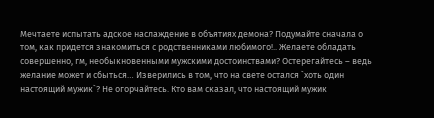Мечтаете испытать адское наслаждение в объятиях демона? Подумайте сначала о том, как придется знакомиться с родственниками любимого!.. Желаете обладать совершенно, гм, необыкновенными мужскими достоинствами? Остерегайтесь – ведь желание может и сбыться… Изверились в том, что на свете остался `хоть один настоящий мужик`? Не огорчайтесь. Кто вам сказал, что настоящий мужик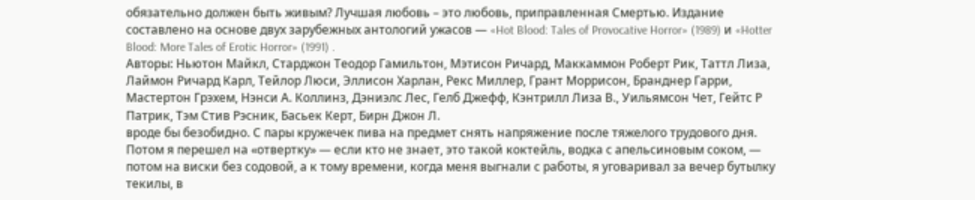обязательно должен быть живым? Лучшая любовь – это любовь, приправленная Смертью. Издание составлено на основе двух зарубежных антологий ужасов — «Hot Blood: Tales of Provocative Horror» (1989) и «Hotter Blood: More Tales of Erotic Horror» (1991) .
Авторы: Ньютон Майкл, Старджон Теодор Гамильтон, Мэтисон Ричард, Маккаммон Роберт Рик, Таттл Лиза, Лаймон Ричард Карл, Тейлор Люси, Эллисон Харлан, Рекс Миллер, Грант Моррисон, Бранднер Гарри, Мастертон Грэхем, Нэнси А. Коллинз, Дэниэлс Лес, Гелб Джефф, Кэнтрилл Лиза В., Уильямсон Чет, Гейтс Р Патрик, Тэм Стив Рэсник, Басьек Керт, Бирн Джон Л.
вроде бы безобидно. С пары кружечек пива на предмет снять напряжение после тяжелого трудового дня. Потом я перешел на «отвертку» — если кто не знает, это такой коктейль, водка с апельсиновым соком, — потом на виски без содовой, а к тому времени, когда меня выгнали с работы, я уговаривал за вечер бутылку текилы, в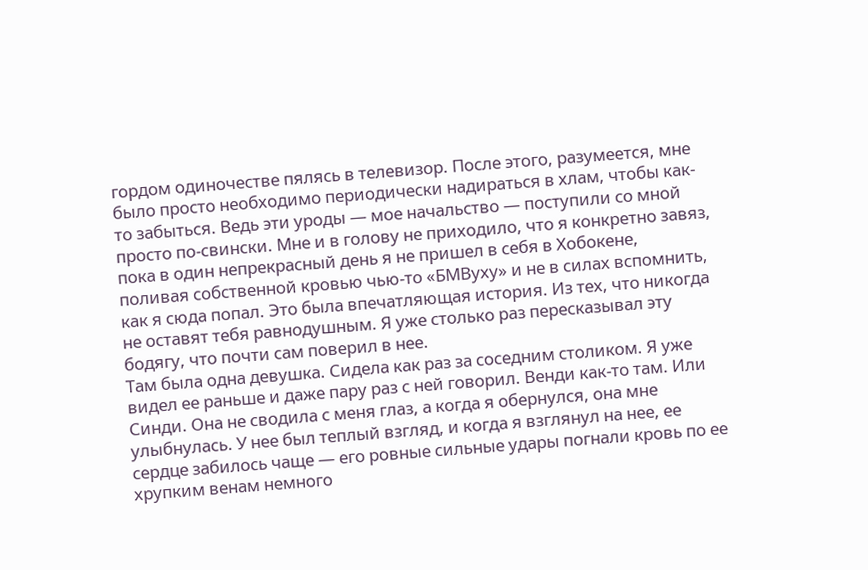гордом одиночестве пялясь в телевизор. После этого, разумеется, мне было просто необходимо периодически надираться в хлам, чтобы как-то забыться. Ведь эти уроды — мое начальство — поступили со мной просто по-свински. Мне и в голову не приходило, что я конкретно завяз, пока в один непрекрасный день я не пришел в себя в Хобокене,
поливая собственной кровью чью-то «БМВуху» и не в силах вспомнить, как я сюда попал. Это была впечатляющая история. Из тех, что никогда не оставят тебя равнодушным. Я уже столько раз пересказывал эту бодягу, что почти сам поверил в нее.
Там была одна девушка. Сидела как раз за соседним столиком. Я уже видел ее раньше и даже пару раз с ней говорил. Венди как-то там. Или Синди. Она не сводила с меня глаз, а когда я обернулся, она мне улыбнулась. У нее был теплый взгляд, и когда я взглянул на нее, ее сердце забилось чаще — его ровные сильные удары погнали кровь по ее хрупким венам немного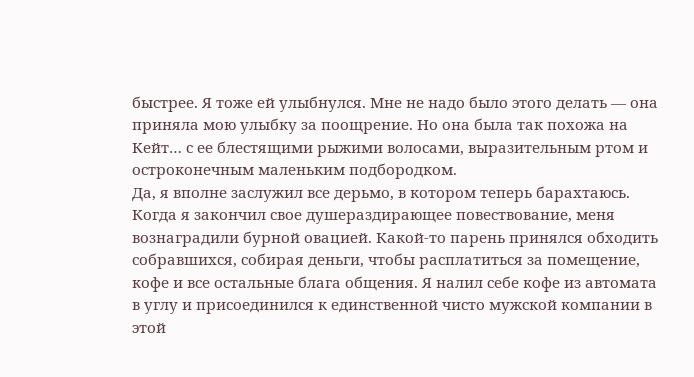быстрее. Я тоже ей улыбнулся. Мне не надо было этого делать — она приняла мою улыбку за поощрение. Но она была так похожа на Кейт… с ее блестящими рыжими волосами, выразительным ртом и остроконечным маленьким подбородком.
Да, я вполне заслужил все дерьмо, в котором теперь барахтаюсь.
Когда я закончил свое душераздирающее повествование, меня вознаградили бурной овацией. Какой-то парень принялся обходить собравшихся, собирая деньги, чтобы расплатиться за помещение, кофе и все остальные блага общения. Я налил себе кофе из автомата в углу и присоединился к единственной чисто мужской компании в этой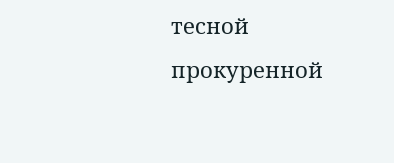тесной прокуренной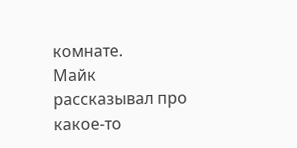комнате.
Майк рассказывал про какое-то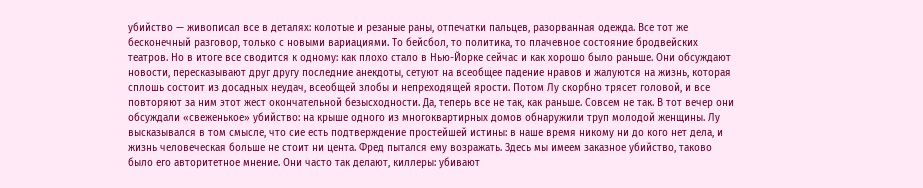убийство — живописал все в деталях: колотые и резаные раны, отпечатки пальцев, разорванная одежда. Все тот же бесконечный разговор, только с новыми вариациями. То бейсбол, то политика, то плачевное состояние бродвейских театров. Но в итоге все сводится к одному: как плохо стало в Нью-Йорке сейчас и как хорошо было раньше. Они обсуждают новости, пересказывают друг другу последние анекдоты, сетуют на всеобщее падение нравов и жалуются на жизнь, которая сплошь состоит из досадных неудач, всеобщей злобы и непреходящей ярости. Потом Лу скорбно трясет головой, и все повторяют за ним этот жест окончательной безысходности. Да, теперь все не так, как раньше. Совсем не так. В тот вечер они обсуждали «свеженькое» убийство: на крыше одного из многоквартирных домов обнаружили труп молодой женщины. Лу высказывался в том смысле, что сие есть подтверждение простейшей истины: в наше время никому ни до кого нет дела, и жизнь человеческая больше не стоит ни цента. Фред пытался ему возражать. Здесь мы имеем заказное убийство, таково было его авторитетное мнение. Они часто так делают, киллеры: убивают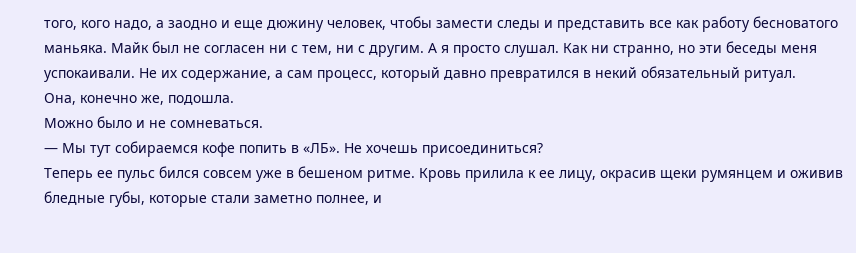того, кого надо, а заодно и еще дюжину человек, чтобы замести следы и представить все как работу бесноватого маньяка. Майк был не согласен ни с тем, ни с другим. А я просто слушал. Как ни странно, но эти беседы меня успокаивали. Не их содержание, а сам процесс, который давно превратился в некий обязательный ритуал.
Она, конечно же, подошла.
Можно было и не сомневаться.
— Мы тут собираемся кофе попить в «ЛБ». Не хочешь присоединиться?
Теперь ее пульс бился совсем уже в бешеном ритме. Кровь прилила к ее лицу, окрасив щеки румянцем и оживив бледные губы, которые стали заметно полнее, и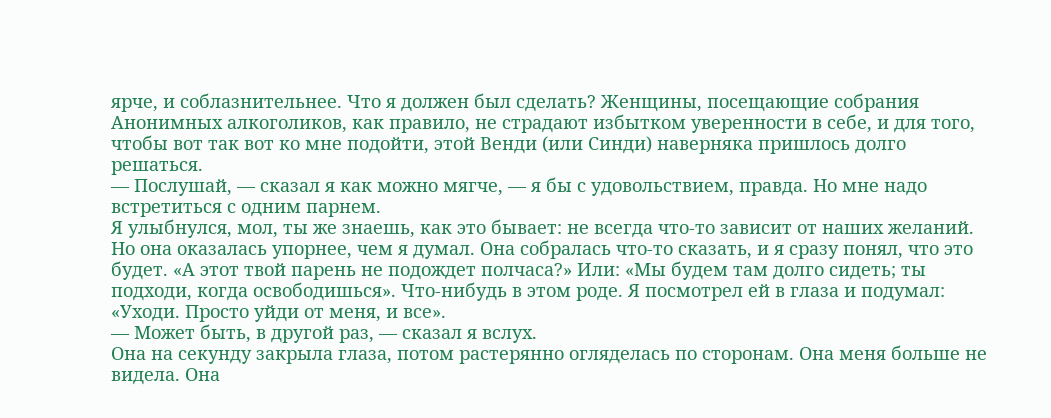ярче, и соблазнительнее. Что я должен был сделать? Женщины, посещающие собрания Анонимных алкоголиков, как правило, не страдают избытком уверенности в себе, и для того, чтобы вот так вот ко мне подойти, этой Венди (или Синди) наверняка пришлось долго решаться.
— Послушай, — сказал я как можно мягче, — я бы с удовольствием, правда. Но мне надо встретиться с одним парнем.
Я улыбнулся, мол, ты же знаешь, как это бывает: не всегда что-то зависит от наших желаний.
Но она оказалась упорнее, чем я думал. Она собралась что-то сказать, и я сразу понял, что это будет. «А этот твой парень не подождет полчаса?» Или: «Мы будем там долго сидеть; ты подходи, когда освободишься». Что-нибудь в этом роде. Я посмотрел ей в глаза и подумал: «Уходи. Просто уйди от меня, и все».
— Может быть, в другой раз, — сказал я вслух.
Она на секунду закрыла глаза, потом растерянно огляделась по сторонам. Она меня больше не видела. Она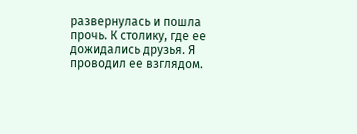развернулась и пошла прочь. К столику, где ее дожидались друзья. Я проводил ее взглядом.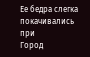Ее бедра слегка покачивались при
Город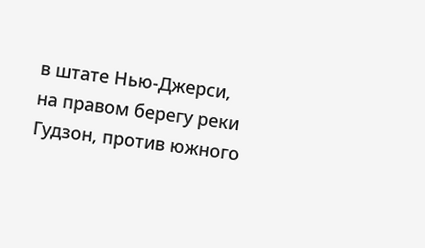в штате Нью-Джерси, на правом берегу реки Гудзон, против южного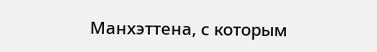Манхэттена, с которым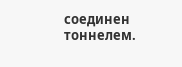соединен тоннелем.